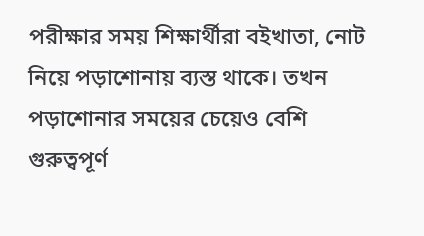পরীক্ষার সময় শিক্ষার্থীরা বইখাতা, নোট নিয়ে পড়াশোনায় ব্যস্ত থাকে। তখন পড়াশোনার সময়ের চেয়েও বেশি গুরুত্বপূর্ণ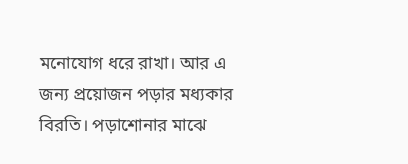মনোযোগ ধরে রাখা। আর এ জন্য প্রয়োজন পড়ার মধ্যকার বিরতি। পড়াশোনার মাঝে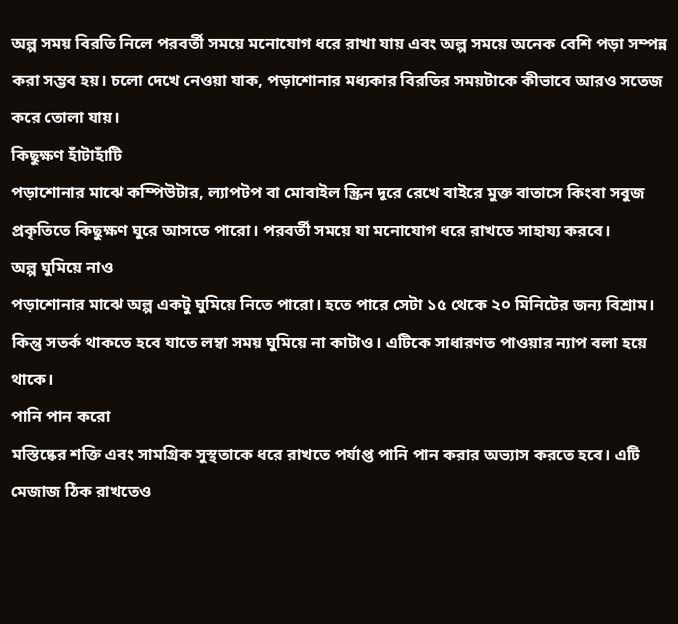অল্প সময় বিরতি নিলে পরবর্তী সময়ে মনোযোগ ধরে রাখা যায় এবং অল্প সময়ে অনেক বেশি পড়া সম্পন্ন করা সম্ভব হয়। চলো দেখে নেওয়া যাক, পড়াশোনার মধ্যকার বিরতির সময়টাকে কীভাবে আরও সতেজ করে তোলা যায়।
কিছুক্ষণ হাঁটাহাঁটি
পড়াশোনার মাঝে কম্পিউটার, ল্যাপটপ বা মোবাইল স্ক্রিন দূরে রেখে বাইরে মুক্ত বাতাসে কিংবা সবুজ প্রকৃতিতে কিছুক্ষণ ঘুরে আসতে পারো। পরবর্তী সময়ে যা মনোযোগ ধরে রাখতে সাহায্য করবে।
অল্প ঘুমিয়ে নাও
পড়াশোনার মাঝে অল্প একটু ঘুমিয়ে নিতে পারো। হতে পারে সেটা ১৫ থেকে ২০ মিনিটের জন্য বিশ্রাম। কিন্তু সতর্ক থাকতে হবে যাতে লম্বা সময় ঘুমিয়ে না কাটাও। এটিকে সাধারণত পাওয়ার ন্যাপ বলা হয়ে থাকে।
পানি পান করো
মস্তিষ্কের শক্তি এবং সামগ্রিক সুস্থতাকে ধরে রাখতে পর্যাপ্ত পানি পান করার অভ্যাস করতে হবে। এটি মেজাজ ঠিক রাখতেও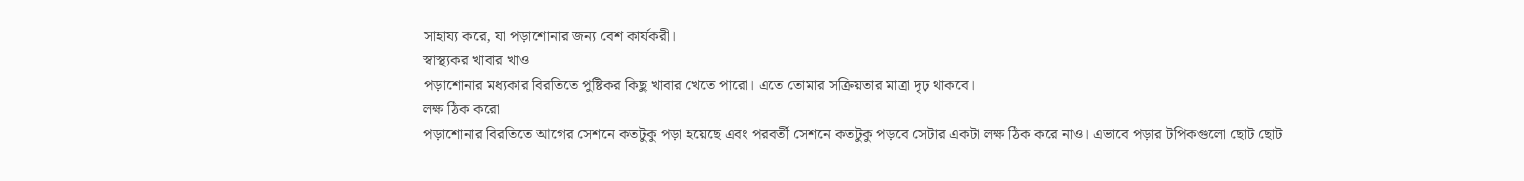সাহায্য করে, যা পড়াশোনার জন্য বেশ কার্যকরী।
স্বাস্থ্যকর খাবার খাও
পড়াশোনার মধ্যকার বিরতিতে পুষ্টিকর কিছু খাবার খেতে পারো। এতে তোমার সক্রিয়তার মাত্রা দৃঢ় থাকবে।
লক্ষ ঠিক করো
পড়াশোনার বিরতিতে আগের সেশনে কতটুকু পড়া হয়েছে এবং পরবর্তী সেশনে কতটুকু পড়বে সেটার একটা লক্ষ ঠিক করে নাও। এভাবে পড়ার টপিকগুলো ছোট ছোট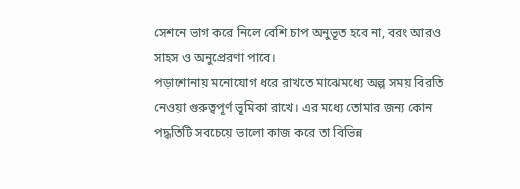সেশনে ভাগ করে নিলে বেশি চাপ অনুভূত হবে না, বরং আরও সাহস ও অনুপ্রেরণা পাবে।
পড়াশোনায় মনোযোগ ধরে রাখতে মাঝেমধ্যে অল্প সময় বিরতি নেওয়া গুরুত্বপূর্ণ ভূমিকা রাখে। এর মধ্যে তোমার জন্য কোন পদ্ধতিটি সবচেয়ে ভালো কাজ করে তা বিভিন্ন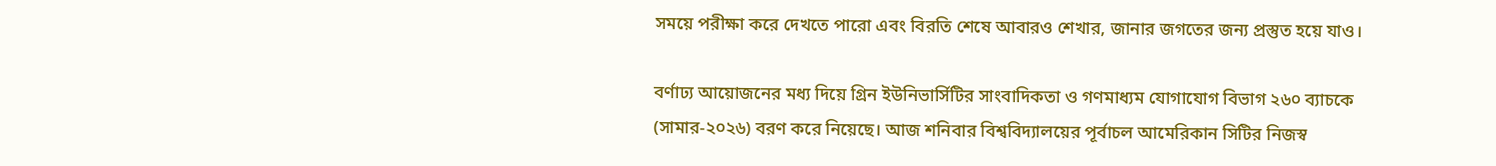সময়ে পরীক্ষা করে দেখতে পারো এবং বিরতি শেষে আবারও শেখার, জানার জগতের জন্য প্রস্তুত হয়ে যাও।

বর্ণাঢ্য আয়োজনের মধ্য দিয়ে গ্রিন ইউনিভার্সিটির সাংবাদিকতা ও গণমাধ্যম যোগাযোগ বিভাগ ২৬০ ব্যাচকে (সামার-২০২৬) বরণ করে নিয়েছে। আজ শনিবার বিশ্ববিদ্যালয়ের পূর্বাচল আমেরিকান সিটির নিজস্ব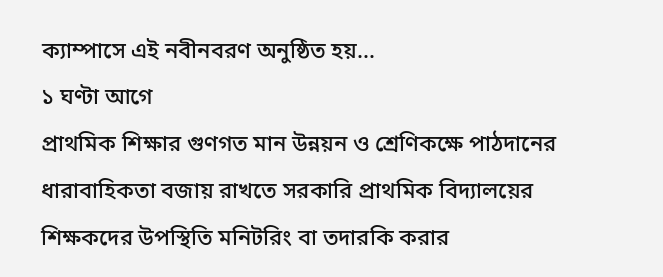ক্যাম্পাসে এই নবীনবরণ অনুষ্ঠিত হয়...
১ ঘণ্টা আগে
প্রাথমিক শিক্ষার গুণগত মান উন্নয়ন ও শ্রেণিকক্ষে পাঠদানের ধারাবাহিকতা বজায় রাখতে সরকারি প্রাথমিক বিদ্যালয়ের শিক্ষকদের উপস্থিতি মনিটরিং বা তদারকি করার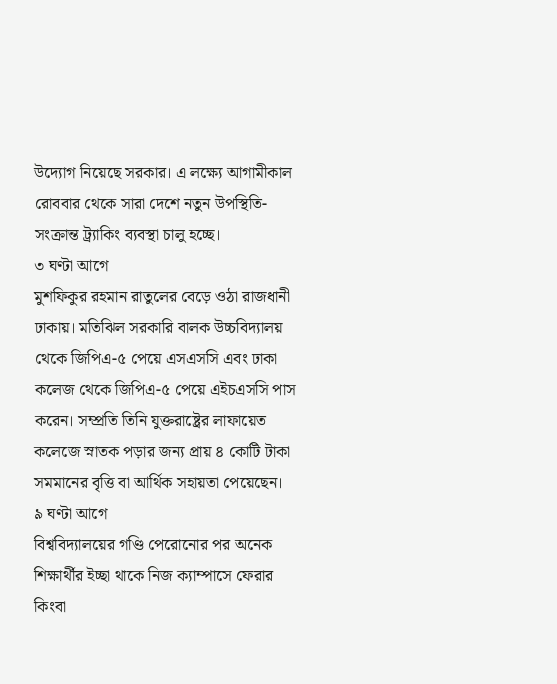উদ্যোগ নিয়েছে সরকার। এ লক্ষ্যে আগামীকাল রোববার থেকে সারা দেশে নতুন উপস্থিতি-সংক্রান্ত ট্র্যাকিং ব্যবস্থা চালু হচ্ছে।
৩ ঘণ্টা আগে
মুশফিকুর রহমান রাতুলের বেড়ে ওঠা রাজধানী ঢাকায়। মতিঝিল সরকারি বালক উচ্চবিদ্যালয় থেকে জিপিএ-৫ পেয়ে এসএসসি এবং ঢাকা কলেজ থেকে জিপিএ-৫ পেয়ে এইচএসসি পাস করেন। সম্প্রতি তিনি যুক্তরাষ্ট্রের লাফায়েত কলেজে স্নাতক পড়ার জন্য প্রায় ৪ কোটি টাকা সমমানের বৃত্তি বা আর্থিক সহায়তা পেয়েছেন।
৯ ঘণ্টা আগে
বিশ্ববিদ্যালয়ের গণ্ডি পেরোনোর পর অনেক শিক্ষার্থীর ইচ্ছা থাকে নিজ ক্যাম্পাসে ফেরার কিংবা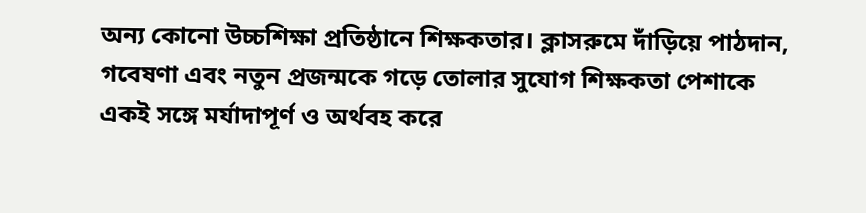অন্য কোনো উচ্চশিক্ষা প্রতিষ্ঠানে শিক্ষকতার। ক্লাসরুমে দাঁড়িয়ে পাঠদান, গবেষণা এবং নতুন প্রজন্মকে গড়ে তোলার সুযোগ শিক্ষকতা পেশাকে একই সঙ্গে মর্যাদাপূর্ণ ও অর্থবহ করে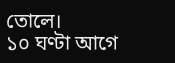তোলে।
১০ ঘণ্টা আগে